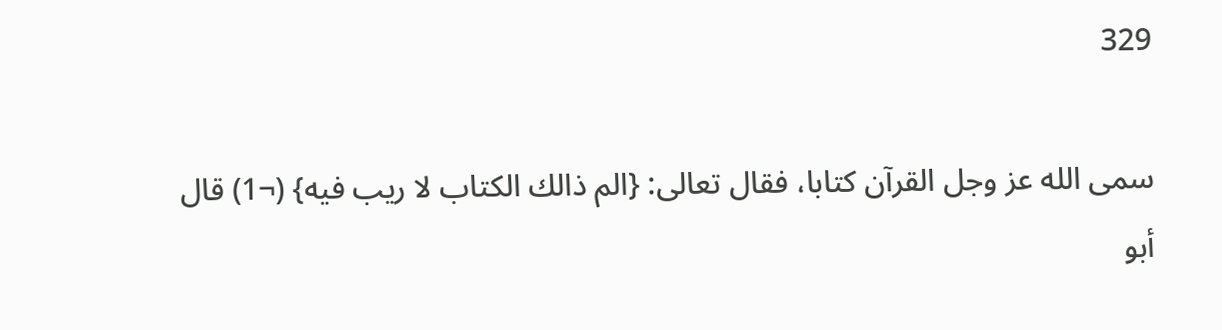329

سمى الله عز وجل القرآن كتابا، فقال تعالى: {الم ذالك الكتاب لا ريب فيه} (¬1) قال أبو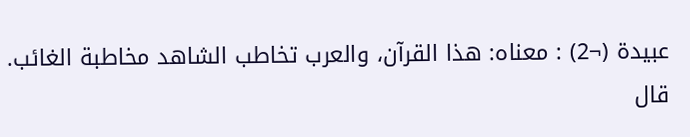عبيدة (¬2) : معناه: هذا القرآن، والعرب تخاطب الشاهد مخاطبة الغائب. قال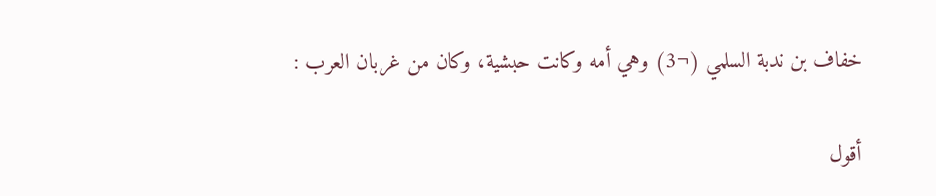خفاف بن ندبة السلمي (¬3) وهي أمه وكانت حبشية، وكان من غربان العرب :

أقول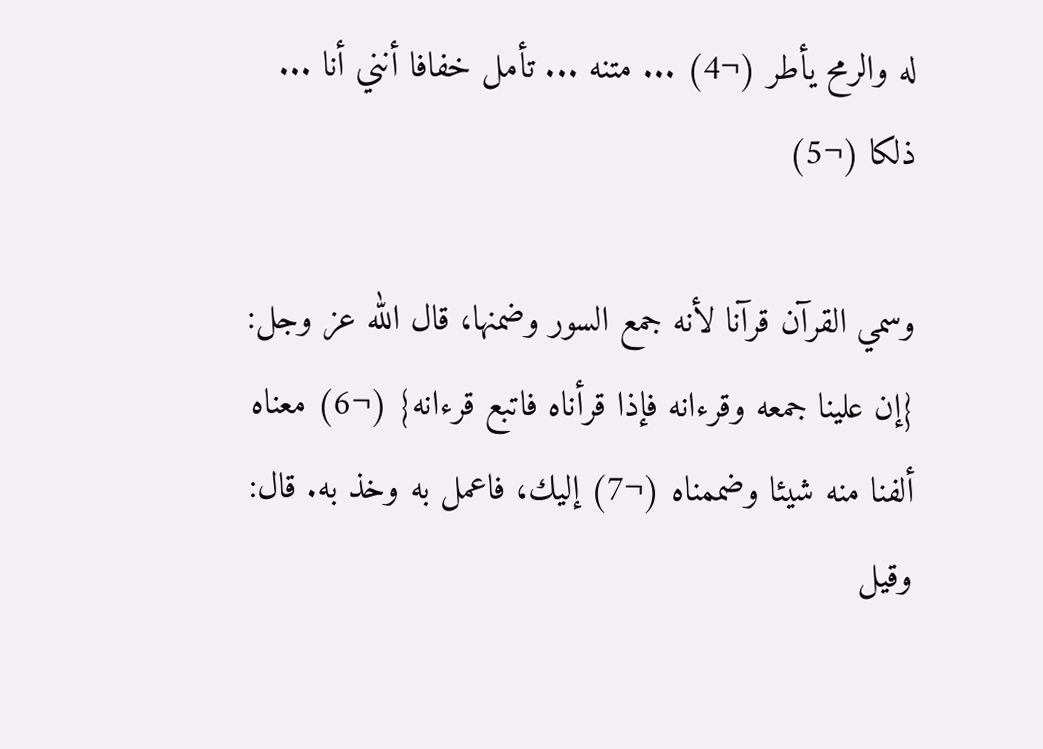له والرمح يأطر (¬4) ... متنه ... تأمل خفافا أنني أنا ... ذلكا (¬5)

وسمي القرآن قرآنا لأنه جمع السور وضمنها، قال الله عز وجل: {إن علينا جمعه وقرءانه فإذا قرأناه فاتبع قرءانه} (¬6) معناه ألفنا منه شيئا وضممناه (¬7) إليك، فاعمل به وخذ به. قال: وقيل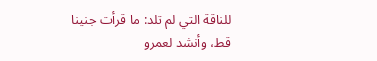للناقة التي لم تلد: ما قرأت جنينا قط، وأنشد لعمرو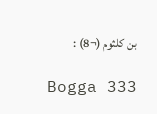بن كلثوم (¬8) :

Bogga 333